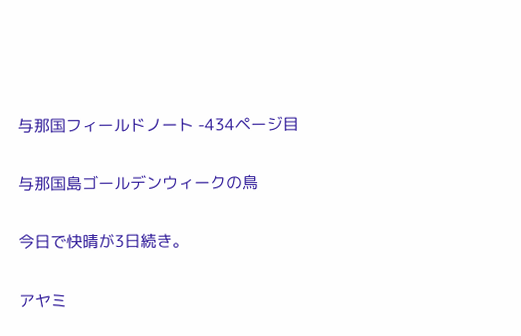与那国フィールドノート -434ページ目

与那国島ゴールデンウィークの鳥

今日で快晴が3日続き。

アヤミ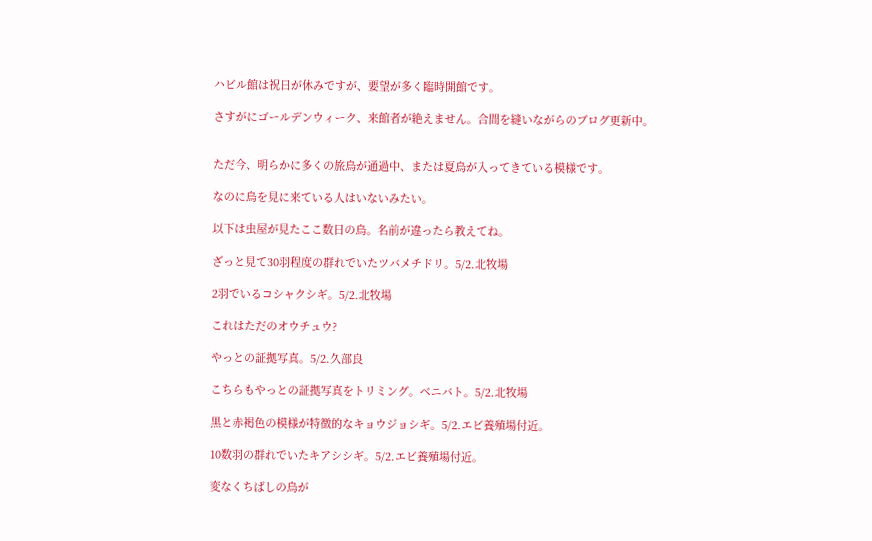ハビル館は祝日が休みですが、要望が多く臨時開館です。

さすがにゴールデンウィーク、来館者が絶えません。合間を縫いながらのブログ更新中。


ただ今、明らかに多くの旅鳥が通過中、または夏鳥が入ってきている模様です。

なのに鳥を見に来ている人はいないみたい。

以下は虫屋が見たここ数日の鳥。名前が違ったら教えてね。

ざっと見て30羽程度の群れでいたツバメチドリ。5/2.北牧場

2羽でいるコシャクシギ。5/2.北牧場

これはただのオウチュウ?

やっとの証拠写真。5/2.久部良

こちらもやっとの証拠写真をトリミング。ベニバト。5/2.北牧場

黒と赤褐色の模様が特徴的なキョウジョシギ。5/2.エビ養殖場付近。

10数羽の群れでいたキアシシギ。5/2.エビ養殖場付近。

変なくちばしの鳥が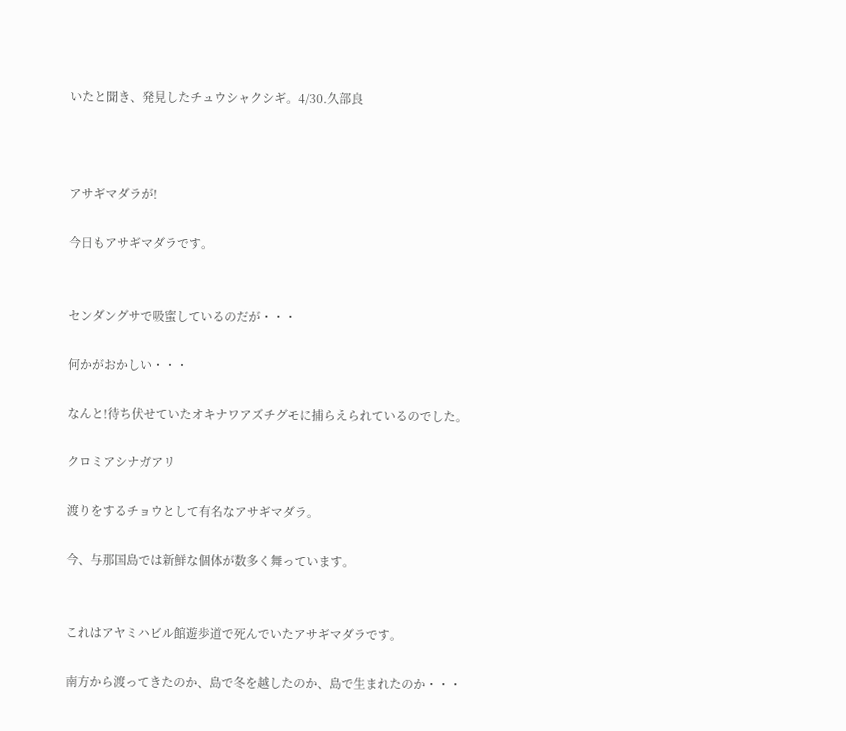いたと聞き、発見したチュウシャクシギ。4/30.久部良



アサギマダラが!

今日もアサギマダラです。


センダングサで吸蜜しているのだが・・・

何かがおかしい・・・

なんと!待ち伏せていたオキナワアズチグモに捕らえられているのでした。

クロミアシナガアリ

渡りをするチョウとして有名なアサギマダラ。

今、与那国島では新鮮な個体が数多く舞っています。


これはアヤミハビル館遊歩道で死んでいたアサギマダラです。

南方から渡ってきたのか、島で冬を越したのか、島で生まれたのか・・・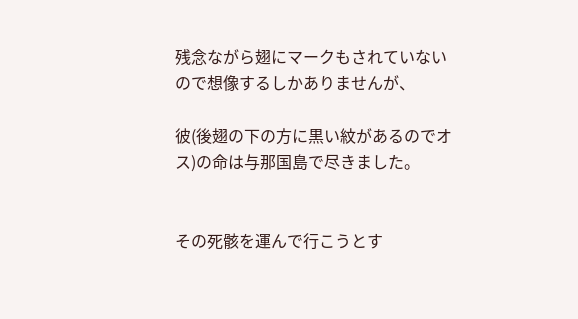残念ながら翅にマークもされていないので想像するしかありませんが、

彼(後翅の下の方に黒い紋があるのでオス)の命は与那国島で尽きました。


その死骸を運んで行こうとす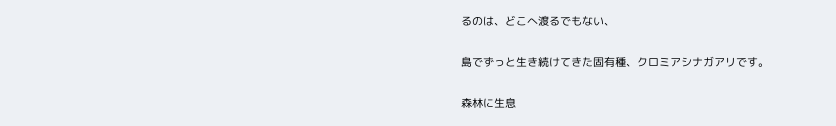るのは、どこへ渡るでもない、

島でずっと生き続けてきた固有種、クロミアシナガアリです。

森林に生息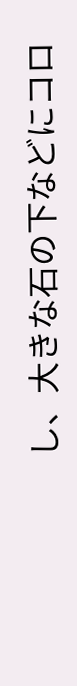し、大きな石の下などにコロ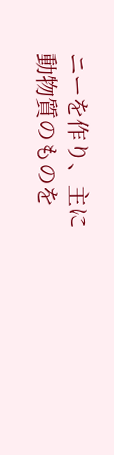ニーを作り、主に動物質のものを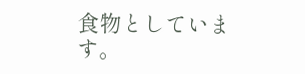食物としています。